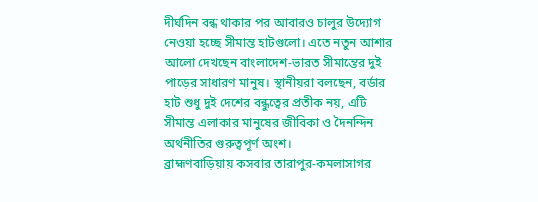দীর্ঘদিন বন্ধ থাকার পর আবারও চালুর উদ্যোগ নেওয়া হচ্ছে সীমান্ত হাটগুলো। এতে নতুন আশার আলো দেখছেন বাংলাদেশ-ভারত সীমান্তের দুই পাড়ের সাধারণ মানুষ। স্থানীয়রা বলছেন, বর্ডার হাট শুধু দুই দেশের বন্ধুত্বের প্রতীক নয়, এটি সীমান্ত এলাকার মানুষের জীবিকা ও দৈনন্দিন অর্থনীতির গুরুত্বপূর্ণ অংশ।
ব্রাহ্মণবাড়িয়ায় কসবার তারাপুর-কমলাসাগর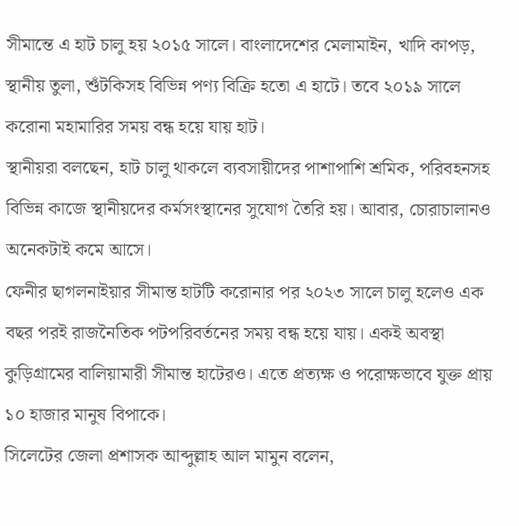সীমান্তে এ হাট চালু হয় ২০১৫ সালে। বাংলাদেশের মেলামাইন, খাদি কাপড়, স্থানীয় তুলা, শুঁটকিসহ বিভিন্ন পণ্য বিক্রি হতো এ হাটে। তবে ২০১৯ সালে করোনা মহামারির সময় বন্ধ হয়ে যায় হাট।
স্থানীয়রা বলছেন, হাট চালু থাকলে ব্যবসায়ীদের পাশাপাশি শ্রমিক, পরিবহনসহ বিভিন্ন কাজে স্থানীয়দের কর্মসংস্থানের সুযোগ তৈরি হয়। আবার, চোরাচালানও অনেকটাই কমে আসে।
ফেনীর ছাগলনাইয়ার সীমান্ত হাটটি করোনার পর ২০২৩ সালে চালু হলেও এক বছর পরই রাজনৈতিক পটপরিবর্তনের সময় বন্ধ হয়ে যায়। একই অবস্থা কুড়িগ্রামের বালিয়ামারী সীমান্ত হাটেরও। এতে প্রত্যক্ষ ও পরোক্ষভাবে যুক্ত প্রায় ১০ হাজার মানুষ বিপাকে।
সিলেটের জেলা প্রশাসক আব্দুল্লাহ আল মামুন বলেন,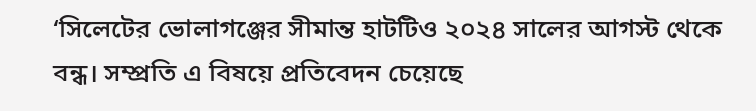‘সিলেটের ভোলাগঞ্জের সীমান্ত হাটটিও ২০২৪ সালের আগস্ট থেকে বন্ধ। সম্প্রতি এ বিষয়ে প্রতিবেদন চেয়েছে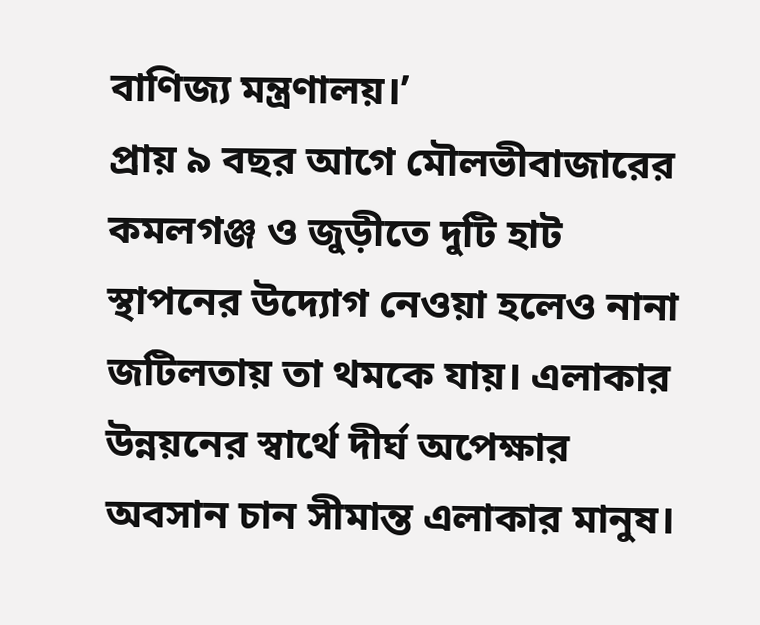বাণিজ্য মন্ত্রণালয়।’
প্রায় ৯ বছর আগে মৌলভীবাজারের কমলগঞ্জ ও জুড়ীতে দুটি হাট স্থাপনের উদ্যোগ নেওয়া হলেও নানা জটিলতায় তা থমকে যায়। এলাকার উন্নয়নের স্বার্থে দীর্ঘ অপেক্ষার অবসান চান সীমান্ত এলাকার মানুষ।